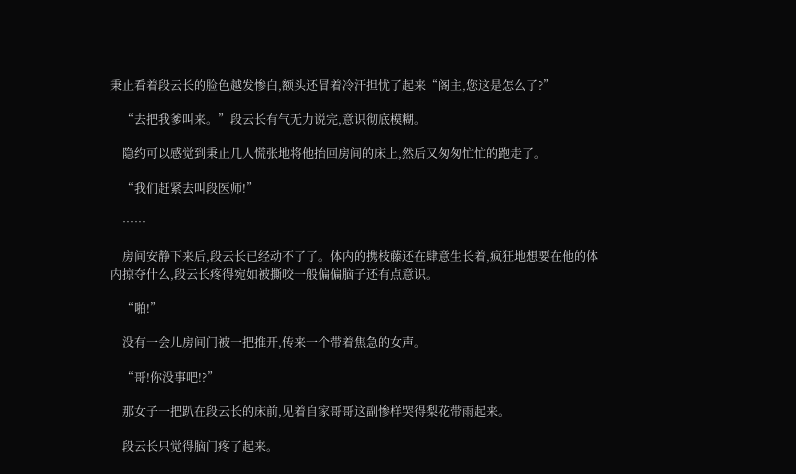秉止看着段云长的脸色越发惨白,额头还冒着冷汗担忧了起来“阁主,您这是怎么了?”

    “去把我爹叫来。”段云长有气无力说完,意识彻底模糊。

    隐约可以感觉到秉止几人慌张地将他抬回房间的床上,然后又匆匆忙忙的跑走了。

    “我们赶紧去叫段医师!”

    ……

    房间安静下来后,段云长已经动不了了。体内的携枝藤还在肆意生长着,疯狂地想要在他的体内掠夺什么,段云长疼得宛如被撕咬一般偏偏脑子还有点意识。

    “啪!”

    没有一会儿房间门被一把推开,传来一个带着焦急的女声。

    “哥!你没事吧!?”

    那女子一把趴在段云长的床前,见着自家哥哥这副惨样哭得梨花带雨起来。

    段云长只觉得脑门疼了起来。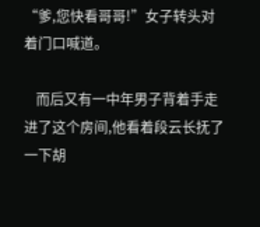“爹,您快看哥哥!”女子转头对着门口喊道。

    而后又有一中年男子背着手走进了这个房间,他看着段云长抚了一下胡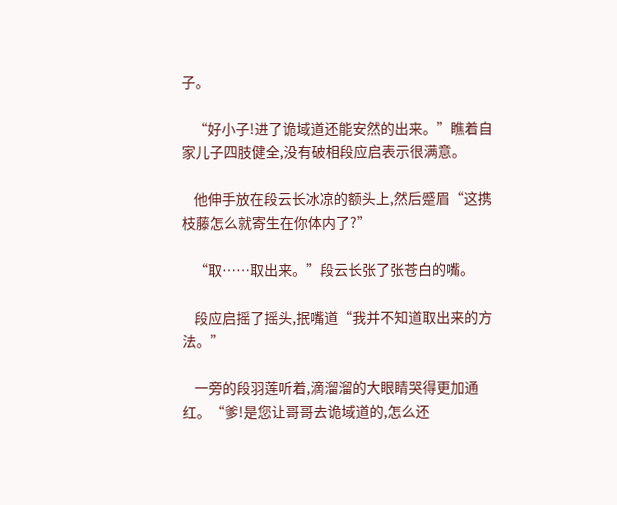子。

    “好小子!进了诡域道还能安然的出来。”瞧着自家儿子四肢健全,没有破相段应启表示很满意。

    他伸手放在段云长冰凉的额头上,然后蹙眉“这携枝藤怎么就寄生在你体内了?”

    “取……取出来。”段云长张了张苍白的嘴。

    段应启摇了摇头,抿嘴道“我并不知道取出来的方法。”

    一旁的段羽莲听着,滴溜溜的大眼睛哭得更加通红。“爹!是您让哥哥去诡域道的,怎么还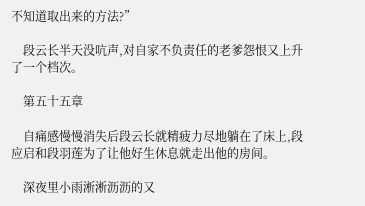不知道取出来的方法?”

    段云长半天没吭声,对自家不负责任的老爹怨恨又上升了一个档次。

    第五十五章

    自痛感慢慢消失后段云长就精疲力尽地躺在了床上,段应启和段羽莲为了让他好生休息就走出他的房间。

    深夜里小雨淅淅沥沥的又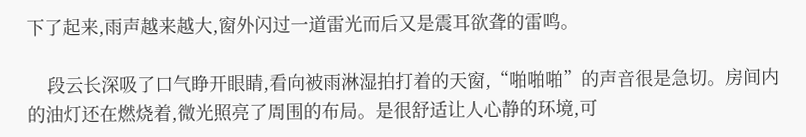下了起来,雨声越来越大,窗外闪过一道雷光而后又是震耳欲聋的雷鸣。

    段云长深吸了口气睁开眼睛,看向被雨淋湿拍打着的天窗,“啪啪啪”的声音很是急切。房间内的油灯还在燃烧着,微光照亮了周围的布局。是很舒适让人心静的环境,可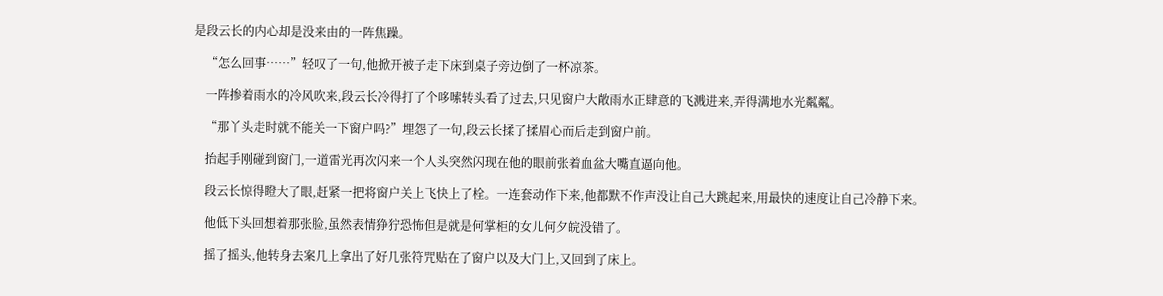是段云长的内心却是没来由的一阵焦躁。

    “怎么回事……”轻叹了一句,他掀开被子走下床到桌子旁边倒了一杯凉茶。

    一阵掺着雨水的冷风吹来,段云长冷得打了个哆嗦转头看了过去,只见窗户大敞雨水正肆意的飞溅进来,弄得满地水光粼粼。

    “那丫头走时就不能关一下窗户吗?”埋怨了一句,段云长揉了揉眉心而后走到窗户前。

    抬起手刚碰到窗门,一道雷光再次闪来一个人头突然闪现在他的眼前张着血盆大嘴直逼向他。

    段云长惊得瞪大了眼,赶紧一把将窗户关上飞快上了栓。一连套动作下来,他都默不作声没让自己大跳起来,用最快的速度让自己冷静下来。

    他低下头回想着那张脸,虽然表情狰狞恐怖但是就是何掌柜的女儿何夕皖没错了。

    摇了摇头,他转身去案几上拿出了好几张符咒贴在了窗户以及大门上,又回到了床上。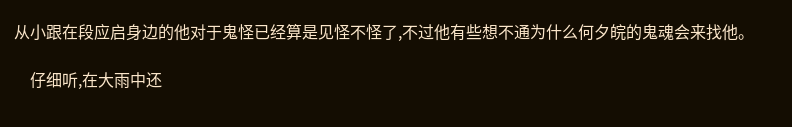从小跟在段应启身边的他对于鬼怪已经算是见怪不怪了,不过他有些想不通为什么何夕皖的鬼魂会来找他。

    仔细听,在大雨中还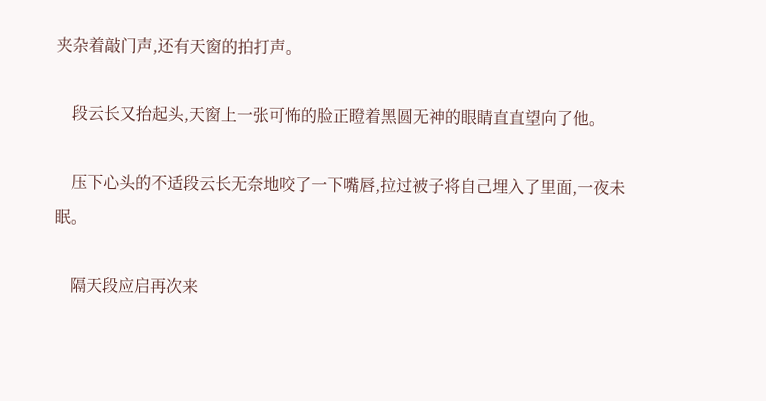夹杂着敲门声,还有天窗的拍打声。

    段云长又抬起头,天窗上一张可怖的脸正瞪着黑圆无神的眼睛直直望向了他。

    压下心头的不适段云长无奈地咬了一下嘴唇,拉过被子将自己埋入了里面,一夜未眠。

    隔天段应启再次来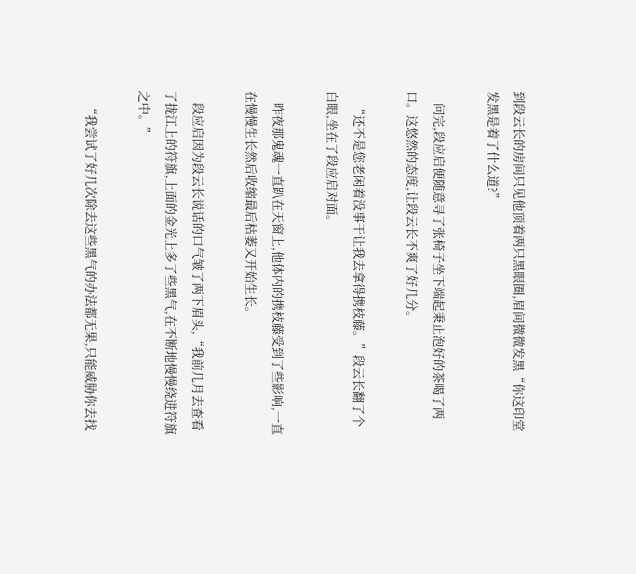到段云长的房间只见他顶着两只黑眼圈,眉间微微发黑“你这印堂发黑是着了什么道?”

    问完,段应启便随意寻了张椅子坐下端起秉止泡好的茶喝了两口。这悠然的态度,让段云长不爽了好几分。

    “还不是您老闲着没事干让我去拿得携枝藤。”段云长翻了个白眼,坐在了段应启对面。

    昨夜那鬼魂一直趴在天窗上,他体内的携枝藤受到了些影响,一直在慢慢生长然后收缩最后枯萎又开始生长。

    段应启因为段云长说话的口气皱了两下眉头,“我前几月去查看了拢江上的符旗,上面的金光上多了些黑气,在不断地慢慢绕进符旗之中。”

    “我尝试了好几次除去这些黑气的办法都无果,只能威胁你去找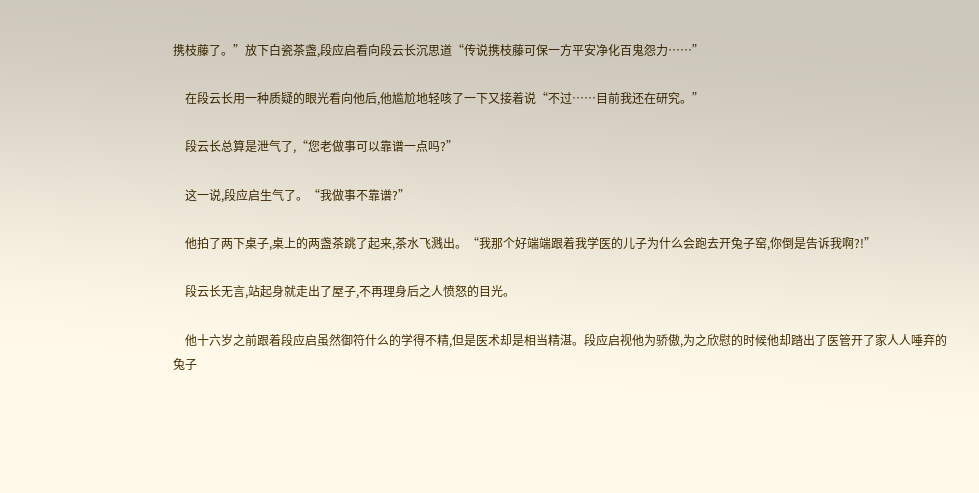携枝藤了。”放下白瓷茶盏,段应启看向段云长沉思道“传说携枝藤可保一方平安净化百鬼怨力……”

    在段云长用一种质疑的眼光看向他后,他尴尬地轻咳了一下又接着说“不过……目前我还在研究。”

    段云长总算是泄气了,“您老做事可以靠谱一点吗?”

    这一说,段应启生气了。“我做事不靠谱?”

    他拍了两下桌子,桌上的两盏茶跳了起来,茶水飞溅出。“我那个好端端跟着我学医的儿子为什么会跑去开兔子窑,你倒是告诉我啊?!”

    段云长无言,站起身就走出了屋子,不再理身后之人愤怒的目光。

    他十六岁之前跟着段应启虽然御符什么的学得不精,但是医术却是相当精湛。段应启视他为骄傲,为之欣慰的时候他却踏出了医管开了家人人唾弃的兔子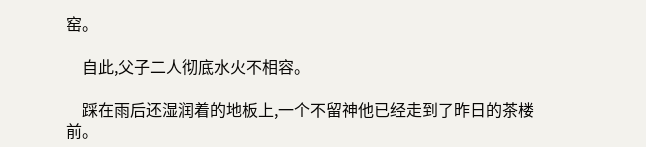窑。

    自此,父子二人彻底水火不相容。

    踩在雨后还湿润着的地板上,一个不留神他已经走到了昨日的茶楼前。